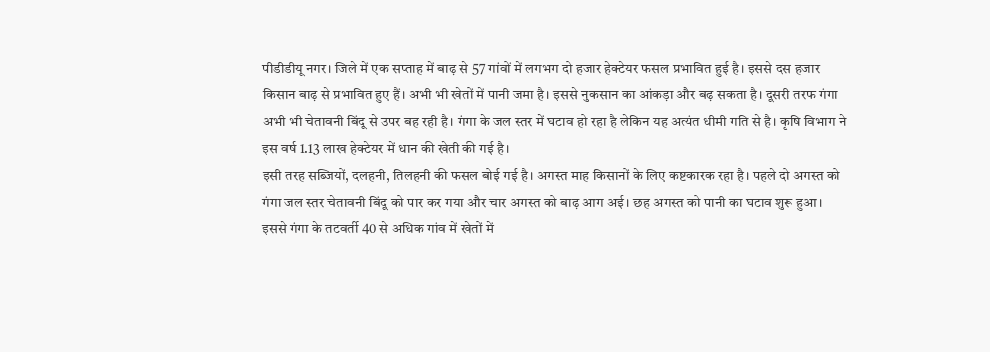पीडीडीयू नगर। जिले में एक सप्ताह में बाढ़ से 57 गांवों में लगभग दो हजार हेक्टेयर फसल प्रभावित हुई है। इससे दस हजार किसान बाढ़ से प्रभावित हुए हैं। अभी भी खेतों में पानी जमा है। इससे नुकसान का आंकड़ा और बढ़ सकता है। दूसरी तरफ गंगा अभी भी चेतावनी बिंदू से उपर बह रही है। गंगा के जल स्तर में घटाव हो रहा है लेकिन यह अत्यंत धीमी गति से है। कृषि विभाग ने इस वर्ष 1.13 लाख हेक्टेयर में धान की खेती की गई है।
इसी तरह सब्जियों, दलहनी, तिलहनी की फसल बोई गई है। अगस्त माह किसानों के लिए कष्टकारक रहा है। पहले दो अगस्त को गंगा जल स्तर चेतावनी बिंदू को पार कर गया और चार अगस्त को बाढ़ आग अई। छह अगस्त को पानी का घटाव शुरू हुआ।
इससे गंगा के तटवर्ती 40 से अधिक गांव में खेतों में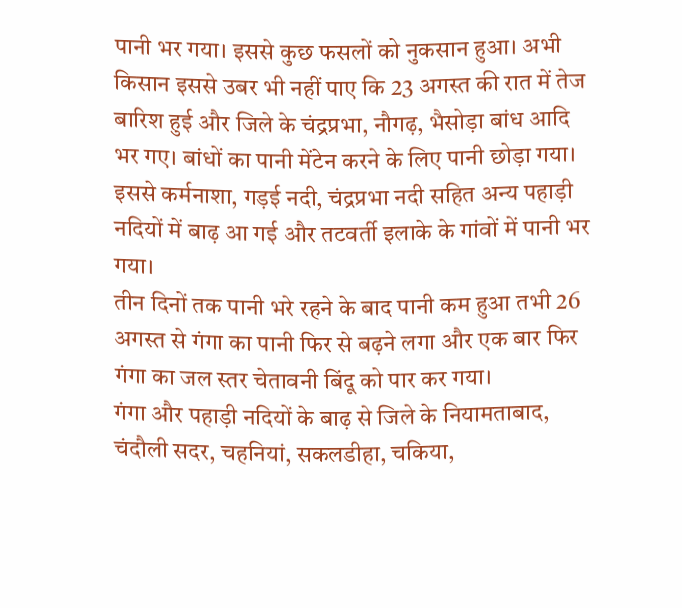पानी भर गया। इससे कुछ फसलों को नुकसान हुआ। अभी किसान इससे उबर भी नहीं पाए कि 23 अगस्त की रात में तेज बारिश हुई और जिले के चंद्रप्रभा, नौगढ़, भैसोड़ा बांध आदि भर गए। बांधों का पानी मेंटेन करने के लिए पानी छोड़ा गया। इससे कर्मनाशा, गड़ई नदी, चंद्रप्रभा नदी सहित अन्य पहाड़ी नदियों में बाढ़ आ गई और तटवर्ती इलाके के गांवों में पानी भर गया।
तीन दिनों तक पानी भरे रहने के बाद पानी कम हुआ तभी 26 अगस्त से गंगा का पानी फिर से बढ़ने लगा और एक बार फिर गंगा का जल स्तर चेतावनी बिंदू को पार कर गया।
गंगा और पहाड़ी नदियों के बाढ़ से जिले के नियामताबाद, चंदौली सदर, चहनियां, सकलडीहा, चकिया,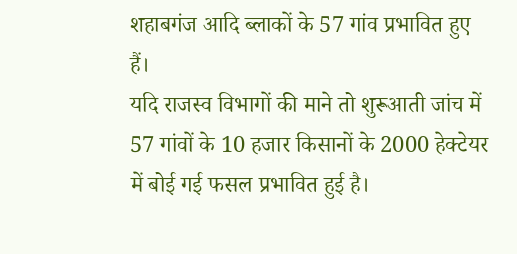शहाबगंज आदि ब्लाकों के 57 गांव प्रभावित हुए हैं।
यदि राजस्व विभागों की माने तो शुरूआती जांच में 57 गांवों के 10 हजार किसानों के 2000 हेक्टेयर में बोई गई फसल प्रभावित हुई है।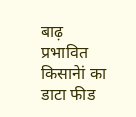बाढ़ प्रभावित किसानेां का डाटा फीड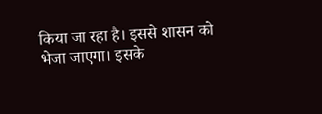किया जा रहा है। इससे शासन को भेजा जाएगा। इसके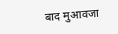बाद मुआवजा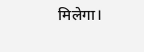मिलेगा।